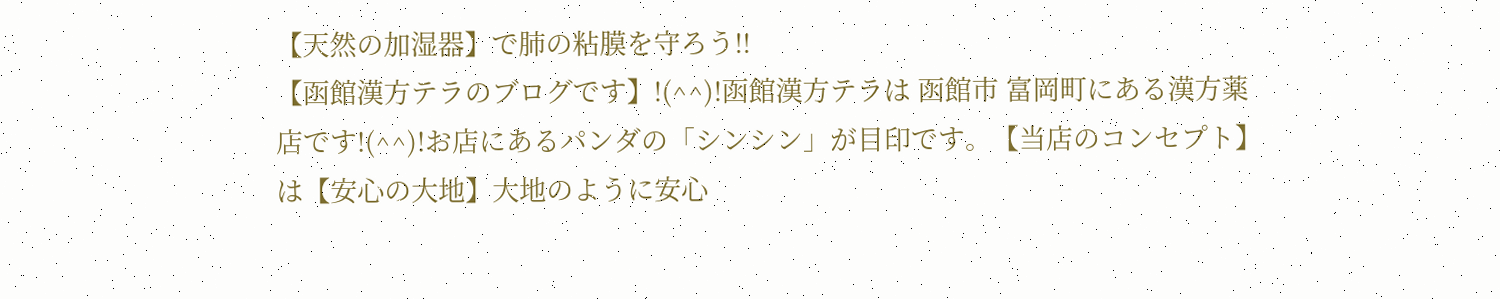【天然の加湿器】で肺の粘膜を守ろう!!
【函館漢方テラのブログです】!(^^)!函館漢方テラは 函館市 富岡町にある漢方薬店です!(^^)!お店にあるパンダの「シンシン」が目印です。【当店のコンセプト】は【安心の大地】大地のように安心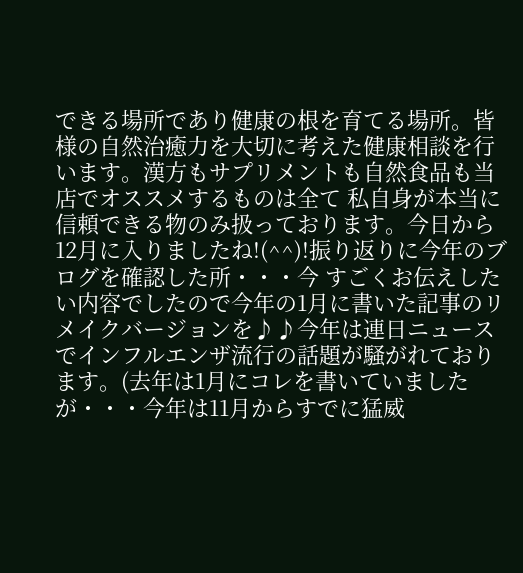できる場所であり健康の根を育てる場所。皆様の自然治癒力を大切に考えた健康相談を行います。漢方もサプリメントも自然食品も当店でオススメするものは全て 私自身が本当に信頼できる物のみ扱っております。今日から12月に入りましたね!(^^)!振り返りに今年のブログを確認した所・・・今 すごくお伝えしたい内容でしたので今年の1月に書いた記事のリメイクバージョンを♪♪今年は連日ニュースでインフルエンザ流行の話題が騒がれております。(去年は1月にコレを書いていましたが・・・今年は11月からすでに猛威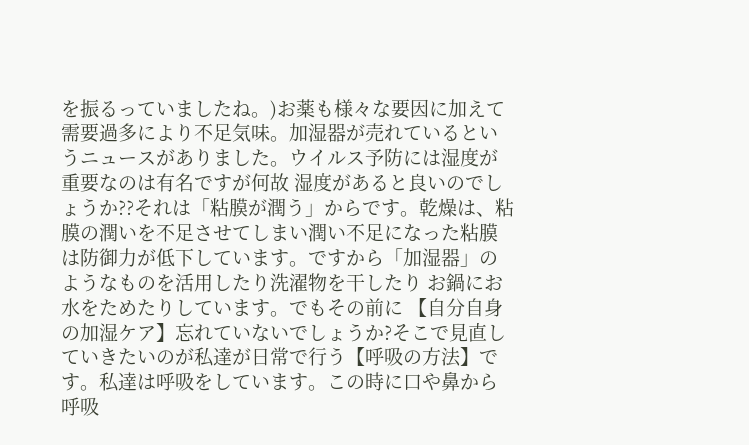を振るっていましたね。)お薬も様々な要因に加えて 需要過多により不足気味。加湿器が売れているというニュースがありました。ウイルス予防には湿度が重要なのは有名ですが何故 湿度があると良いのでしょうか??それは「粘膜が潤う」からです。乾燥は、粘膜の潤いを不足させてしまい潤い不足になった粘膜は防御力が低下しています。ですから「加湿器」のようなものを活用したり洗濯物を干したり お鍋にお水をためたりしています。でもその前に 【自分自身の加湿ケア】忘れていないでしょうか?そこで見直していきたいのが私達が日常で行う【呼吸の方法】です。私達は呼吸をしています。この時に口や鼻から呼吸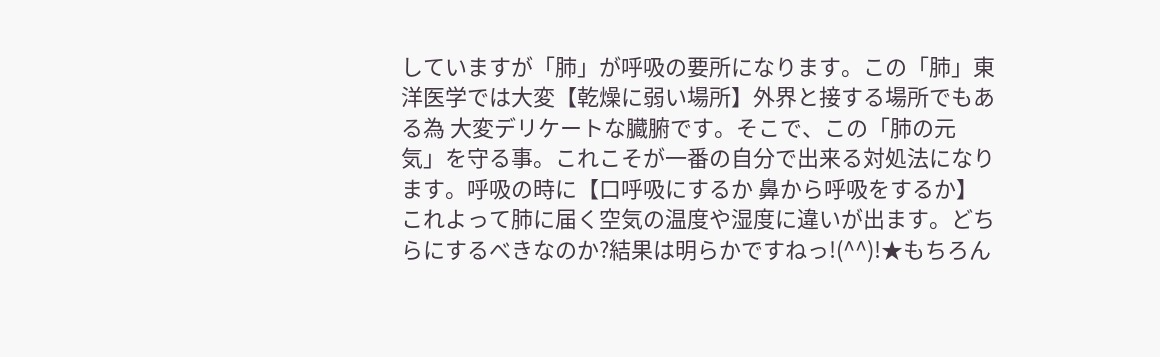していますが「肺」が呼吸の要所になります。この「肺」東洋医学では大変【乾燥に弱い場所】外界と接する場所でもある為 大変デリケートな臓腑です。そこで、この「肺の元気」を守る事。これこそが一番の自分で出来る対処法になります。呼吸の時に【口呼吸にするか 鼻から呼吸をするか】これよって肺に届く空気の温度や湿度に違いが出ます。どちらにするべきなのか?結果は明らかですねっ!(^^)!★もちろん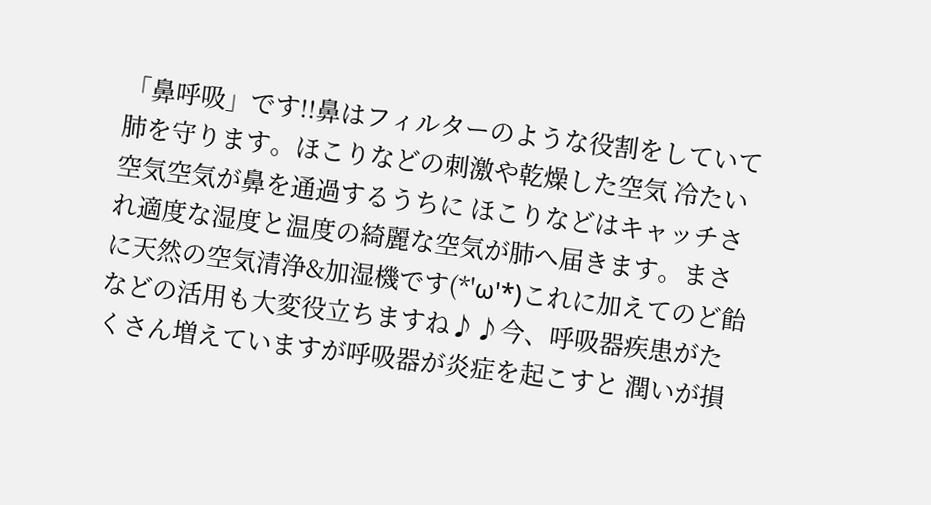「鼻呼吸」です!!鼻はフィルターのような役割をしていて肺を守ります。ほこりなどの刺激や乾燥した空気 冷たい空気空気が鼻を通過するうちに ほこりなどはキャッチされ適度な湿度と温度の綺麗な空気が肺へ届きます。まさに天然の空気清浄&加湿機です(*'ω'*)これに加えてのど飴などの活用も大変役立ちますね♪♪今、呼吸器疾患がたくさん増えていますが呼吸器が炎症を起こすと 潤いが損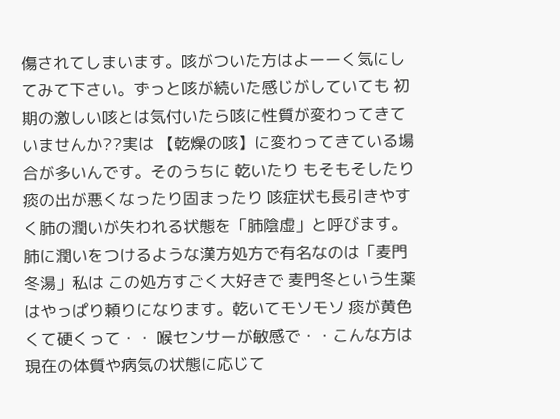傷されてしまいます。咳がついた方はよーーく気にしてみて下さい。ずっと咳が続いた感じがしていても 初期の激しい咳とは気付いたら咳に性質が変わってきていませんか??実は 【乾燥の咳】に変わってきている場合が多いんです。そのうちに 乾いたり もそもそしたり痰の出が悪くなったり固まったり 咳症状も長引きやすく肺の潤いが失われる状態を「肺陰虚」と呼びます。肺に潤いをつけるような漢方処方で有名なのは「麦門冬湯」私は この処方すごく大好きで 麦門冬という生薬はやっぱり頼りになります。乾いてモソモソ 痰が黄色くて硬くって・・ 喉センサーが敏感で・・こんな方は 現在の体質や病気の状態に応じて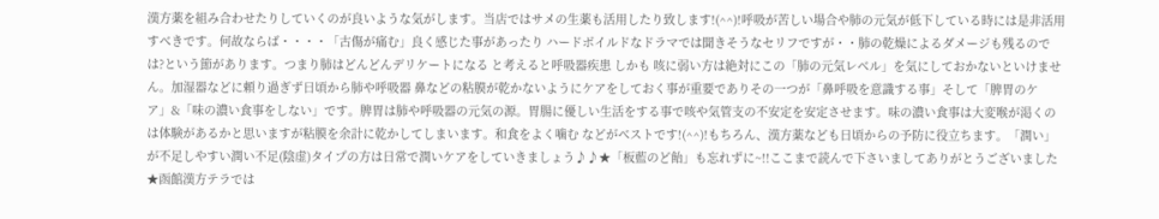漢方薬を組み合わせたりしていくのが良いような気がします。当店ではサメの生薬も活用したり致します!(^^)!呼吸が苦しい場合や肺の元気が低下している時には是非活用すべきです。何故ならば・・・・「古傷が痛む」良く感じた事があったり ハードボイルドなドラマでは聞きそうなセリフですが・・肺の乾燥によるダメージも残るのでは?という節があります。つまり肺はどんどんデリケートになる と考えると呼吸器疾患 しかも 咳に弱い方は絶対にこの「肺の元気レベル」を気にしておかないといけません。加湿器などに頼り過ぎず日頃から肺や呼吸器 鼻などの粘膜が乾かないようにケアをしておく事が重要でありその一つが「鼻呼吸を意識する事」そして「脾胃のケア」&「味の濃い食事をしない」です。脾胃は肺や呼吸器の元気の源。胃腸に優しい生活をする事で咳や気管支の不安定を安定させます。味の濃い食事は大変喉が渇くのは体験があるかと思いますが粘膜を余計に乾かしてしまいます。和食をよく噛む などがベストです!(^^)!もちろん、漢方薬なども日頃からの予防に役立ちます。「潤い」が不足しやすい潤い不足(陰虚)タイプの方は日常で潤いケアをしていきましょう♪♪★「板藍のど飴」も忘れずに~!!ここまで読んで下さいましてありがとうございました★函館漢方テラでは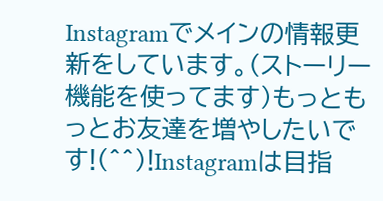Instagramでメインの情報更新をしています。(ストーリー機能を使ってます)もっともっとお友達を増やしたいです!(^^)!Instagramは目指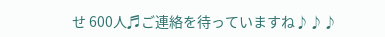せ 600人♬ご連絡を待っていますね♪♪♪